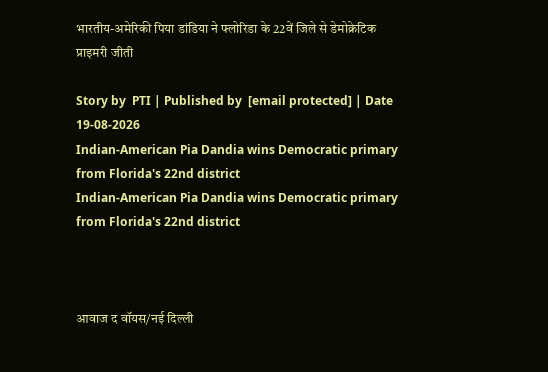भारतीय-अमेरिकी पिया डांडिया ने फ्लोरिडा के 22वें जिले से डेमोक्रेटिक प्राइमरी जीती

Story by  PTI | Published by  [email protected] | Date 19-08-2026
Indian-American Pia Dandia wins Democratic primary from Florida's 22nd district
Indian-American Pia Dandia wins Democratic primary from Florida's 22nd district



आवाज द वॉयस/नई दिल्ली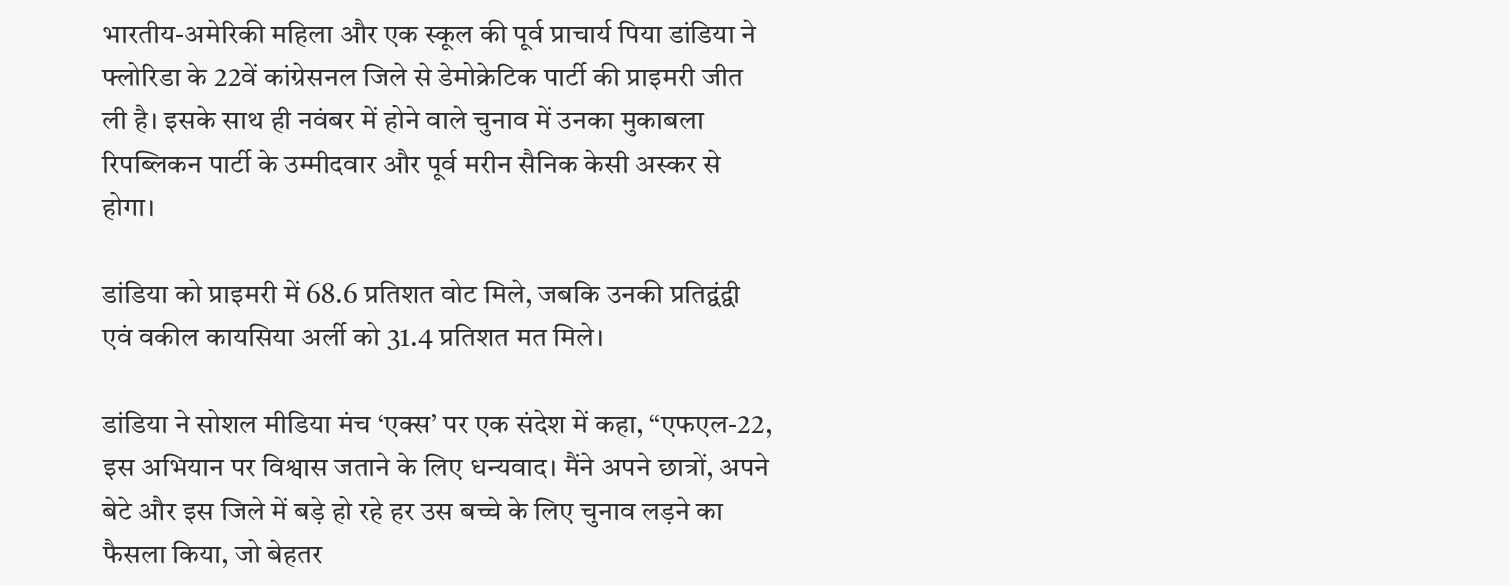भारतीय-अमेरिकी महिला और एक स्कूल की पूर्व प्राचार्य पिया डांडिया ने फ्लोरिडा के 22वें कांग्रेसनल जिले से डेमोक्रेटिक पार्टी की प्राइमरी जीत ली है। इसके साथ ही नवंबर में होने वाले चुनाव में उनका मुकाबला रिपब्लिकन पार्टी के उम्मीदवार और पूर्व मरीन सैनिक केसी अस्कर से होगा।

डांडिया को प्राइमरी में 68.6 प्रतिशत वोट मिले, जबकि उनकी प्रतिद्वंद्वी एवं वकील कायसिया अर्ली को 31.4 प्रतिशत मत मिले।

डांडिया ने सोशल मीडिया मंच ‘एक्स’ पर एक संदेश में कहा, “एफएल-22, इस अभियान पर विश्वास जताने के लिए धन्यवाद। मैंने अपने छात्रों, अपने बेटे और इस जिले में बड़े हो रहे हर उस बच्चे के लिए चुनाव लड़ने का फैसला किया, जो बेहतर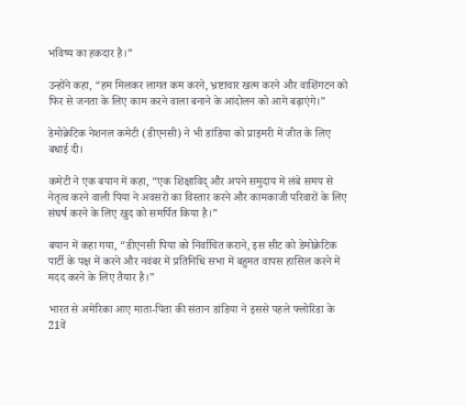भविष्य का हकदार है।”

उन्होंने कहा, “हम मिलकर लागत कम करने, भ्रष्टाचार खत्म करने और वाशिंगटन को फिर से जनता के लिए काम करने वाला बनाने के आंदोलन को आगे बढ़ाएंगे।”

डेमोक्रेटिक नेशनल कमेटी (डीएनसी) ने भी डांडिया को प्राइमरी में जीत के लिए बधाई दी।

कमेटी ने एक बयान में कहा, “एक शिक्षाविद् और अपने समुदाय में लंबे समय से नेतृत्व करने वाली पिया ने अवसरों का विस्तार करने और कामकाजी परिवारों के लिए संघर्ष करने के लिए खुद को समर्पित किया है।”

बयान में कहा गया, “डीएनसी पिया को निर्वाचित कराने, इस सीट को डेमोक्रेटिक पार्टी के पक्ष में करने और नवंबर में प्रतिनिधि सभा में बहुमत वापस हासिल करने में मदद करने के लिए तैयार है।”

भारत से अमेरिका आए माता-पिता की संतान डांडिया ने इससे पहले फ्लोरिडा के 21वें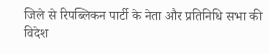जिले से रिपब्लिकन पार्टी के नेता और प्रतिनिधि सभा की विदेश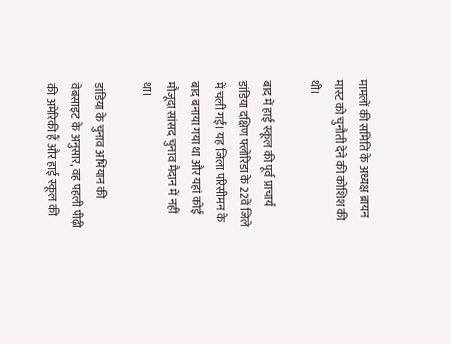मामलों की समिति के अध्यक्ष ब्रायन मास्ट को चुनौती देने की कोशिश की थी।

बाद में हाई स्कूल की पूर्व प्राचार्य डांडिया दक्षिण फ्लोरिडा के 22वें जिले में चली गईं। यह जिला परिसीमन के बाद बनाया गया था और यहां कोई मौजूदा सांसद चुनाव मैदान में नहीं था।

डांडिया के चुनाव अभियान की वेबसाइट के अनुसार, वह पहली पीढ़ी की अमेरिकी हैं और हाई स्कूल की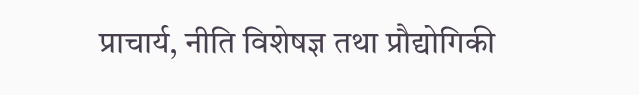प्राचार्य, नीति विशेषज्ञ तथा प्रौद्योगिकी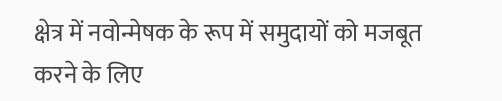क्षेत्र में नवोन्मेषक के रूप में समुदायों को मजबूत करने के लिए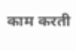काम करती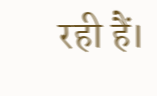रही हैं।